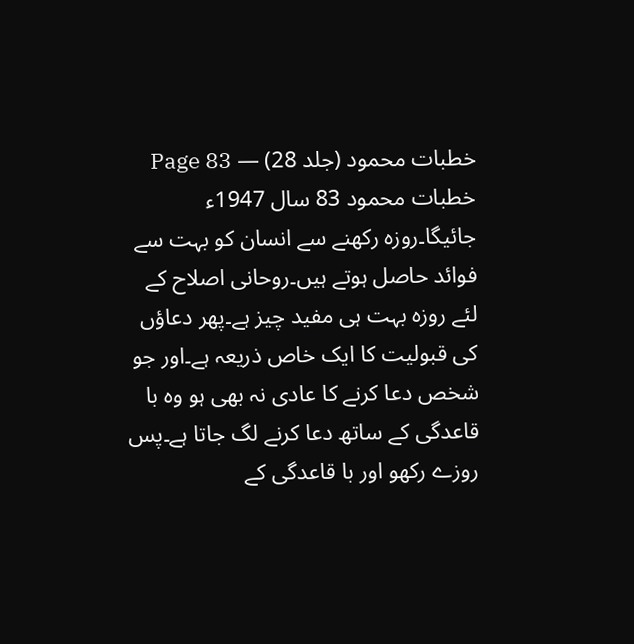خطبات محمود (جلد 28) — Page 83
خطبات محمود 83 سال 1947ء جائیگا۔روزہ رکھنے سے انسان کو بہت سے فوائد حاصل ہوتے ہیں۔روحانی اصلاح کے لئے روزہ بہت ہی مفید چیز ہے۔پھر دعاؤں کی قبولیت کا ایک خاص ذریعہ ہے۔اور جو شخص دعا کرنے کا عادی نہ بھی ہو وہ با قاعدگی کے ساتھ دعا کرنے لگ جاتا ہے۔پس روزے رکھو اور با قاعدگی کے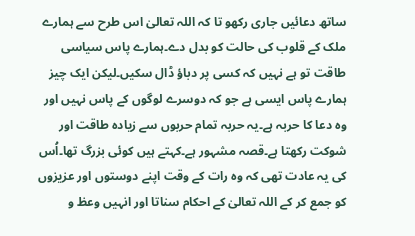ساتھ دعائیں جاری رکھو تا کہ اللہ تعالیٰ اس طرح سے ہمارے ملک کے قلوب کی حالت کو بدل دے۔ہمارے پاس سیاسی طاقت تو ہے نہیں کہ کسی پر دباؤ ڈال سکیں۔لیکن ایک چیز ہمارے پاس ایسی ہے جو کہ دوسرے لوگوں کے پاس نہیں اور وہ دعا کا حربہ ہے۔یہ حربہ تمام حربوں سے زیادہ طاقت اور شوکت رکھتا ہے۔قصہ مشہور ہے۔کہتے ہیں کوئی بزرگ تھا۔اُس کی یہ عادت تھی کہ وہ رات کے وقت اپنے دوستوں اور عزیزوں کو جمع کر کے اللہ تعالیٰ کے احکام سناتا اور انہیں وعظ و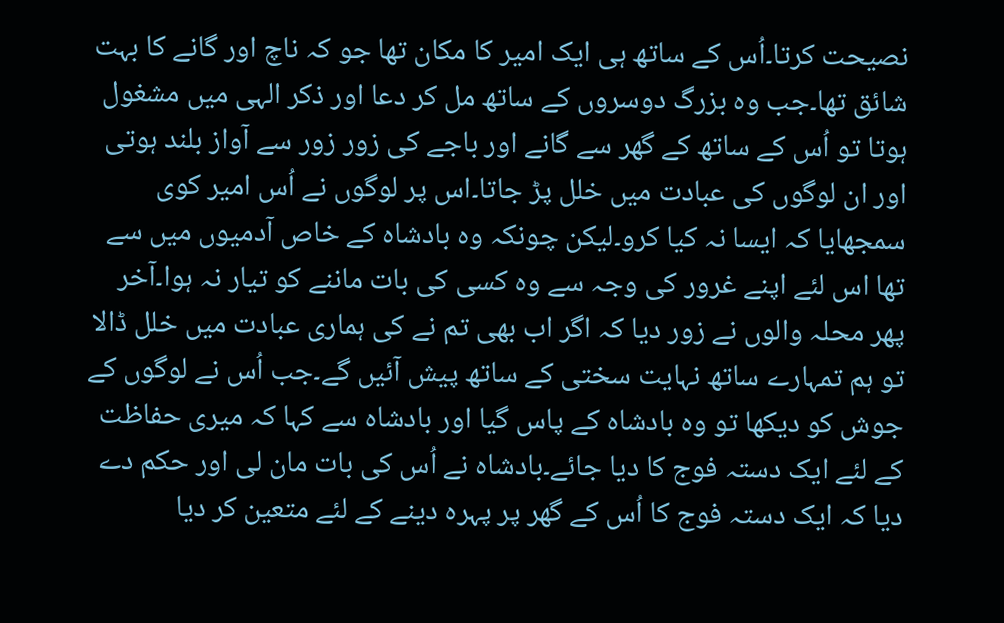نصیحت کرتا۔اُس کے ساتھ ہی ایک امیر کا مکان تھا جو کہ ناچ اور گانے کا بہت شائق تھا۔جب وہ بزرگ دوسروں کے ساتھ مل کر دعا اور ذکر الہی میں مشغول ہوتا تو اُس کے ساتھ کے گھر سے گانے اور باجے کی زور زور سے آواز بلند ہوتی اور ان لوگوں کی عبادت میں خلل پڑ جاتا۔اس پر لوگوں نے اُس امیر کوی سمجھایا کہ ایسا نہ کیا کرو۔لیکن چونکہ وہ بادشاہ کے خاص آدمیوں میں سے تھا اس لئے اپنے غرور کی وجہ سے وہ کسی کی بات ماننے کو تیار نہ ہوا۔آخر پھر محلہ والوں نے زور دیا کہ اگر اب بھی تم نے کی ہماری عبادت میں خلل ڈالا تو ہم تمہارے ساتھ نہایت سختی کے ساتھ پیش آئیں گے۔جب اُس نے لوگوں کے جوش کو دیکھا تو وہ بادشاہ کے پاس گیا اور بادشاہ سے کہا کہ میری حفاظت کے لئے ایک دستہ فوج کا دیا جائے۔بادشاہ نے اُس کی بات مان لی اور حکم دے دیا کہ ایک دستہ فوج کا اُس کے گھر پر پہرہ دینے کے لئے متعین کر دیا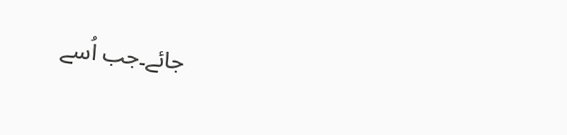جائے۔جب اُسے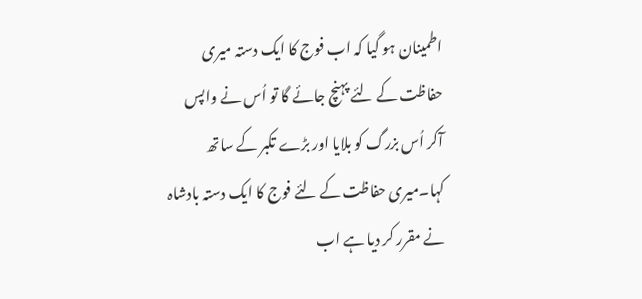اطمینان ہو گیا کہ اب فوج کا ایک دستہ میری حفاظت کے لئے پہنچ جائے گا تو اُس نے واپس آکر اُس بزرگ کو بلایا اور بڑے تکبر کے ساتھ کہا۔میری حفاظت کے لئے فوج کا ایک دستہ بادشاہ نے مقرر کر دیا ہے اب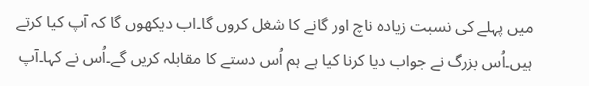میں پہلے کی نسبت زیادہ ناچ اور گانے کا شغل کروں گا۔اب دیکھوں گا کہ آپ کیا کرتے ہیں۔اُس بزرگ نے جواب دیا کرنا کیا ہے ہم اُس دستے کا مقابلہ کریں گے۔اُس نے کہا۔آپ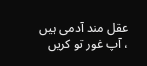عقل مند آدمی ہیں ، آپ غور تو کریں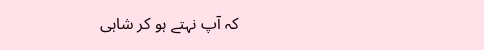کہ آپ نہتے ہو کر شاہی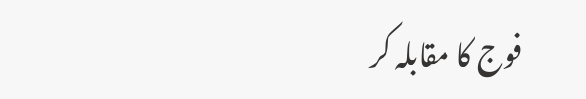فوج کا مقابلہ کر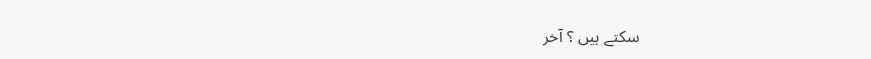سکتے ہیں ؟ آخر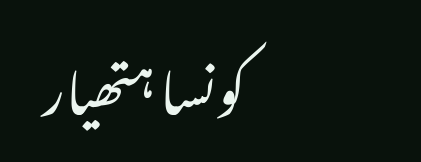کونسا ہتھیار